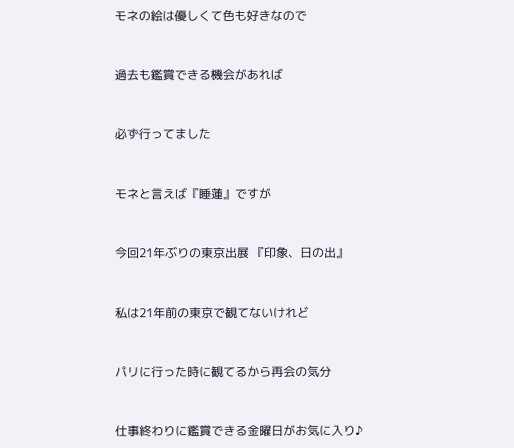モネの絵は優しくて色も好きなので


過去も鑑賞できる機会があれば


必ず行ってました


モネと言えば『睡蓮』ですが


今回21年ぶりの東京出展 『印象、日の出』


私は21年前の東京で観てないけれど


パリに行った時に観てるから再会の気分


仕事終わりに鑑賞できる金曜日がお気に入り♪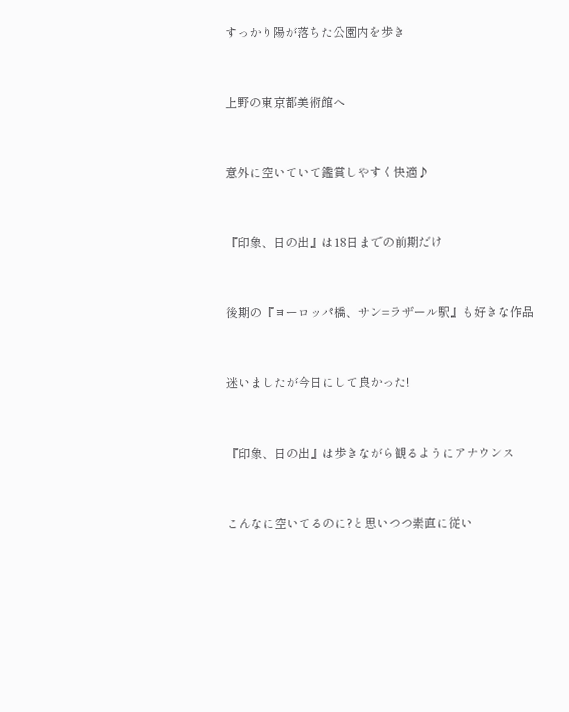すっかり陽が落ちた公園内を歩き


上野の東京都美術館へ


意外に空いていて鑑賞しやすく快適♪


『印象、日の出』は18日までの前期だけ


後期の『ヨーロッパ橋、サン=ラザール駅』も好きな作品


迷いましたが今日にして良かった!


『印象、日の出』は歩きながら観るようにアナウンス


こんなに空いてるのに?と思いつつ素直に従い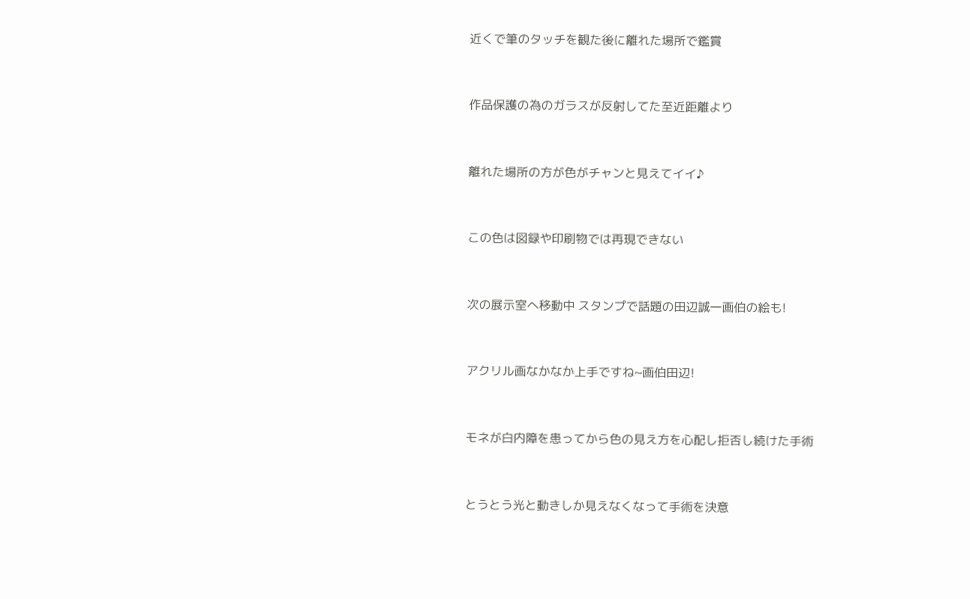近くで筆のタッチを観た後に離れた場所で鑑賞


作品保護の為のガラスが反射してた至近距離より


離れた場所の方が色がチャンと見えてイイ♪


この色は図録や印刷物では再現できない


次の展示室へ移動中 スタンプで話題の田辺誠一画伯の絵も!


アクリル画なかなか上手ですね~画伯田辺!


モネが白内障を患ってから色の見え方を心配し拒否し続けた手術


とうとう光と動きしか見えなくなって手術を決意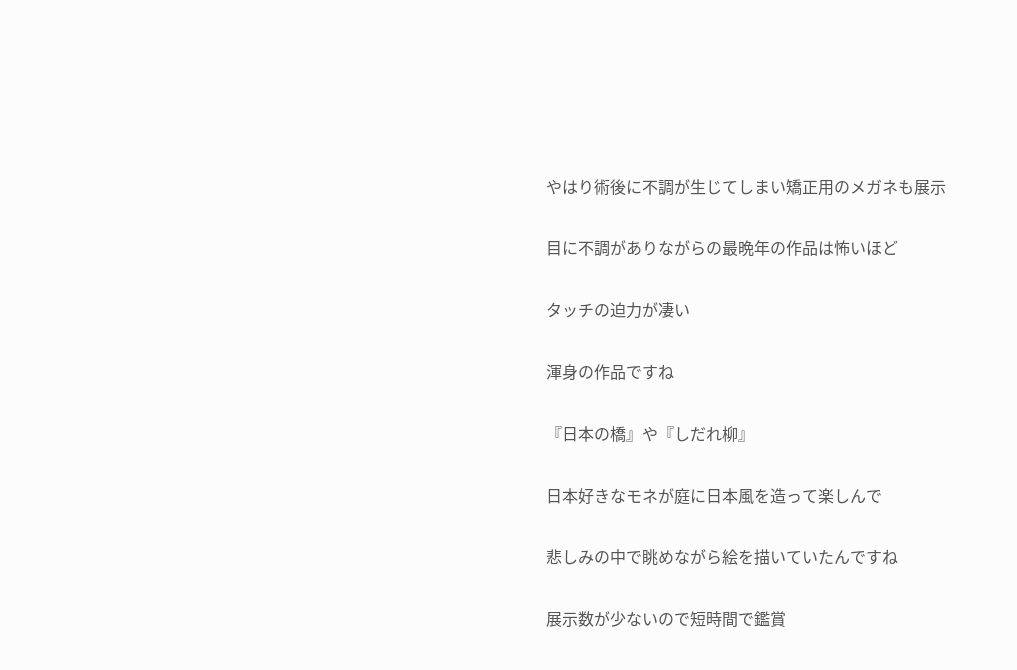やはり術後に不調が生じてしまい矯正用のメガネも展示


目に不調がありながらの最晩年の作品は怖いほど


タッチの迫力が凄い


渾身の作品ですね


『日本の橋』や『しだれ柳』


日本好きなモネが庭に日本風を造って楽しんで


悲しみの中で眺めながら絵を描いていたんですね


展示数が少ないので短時間で鑑賞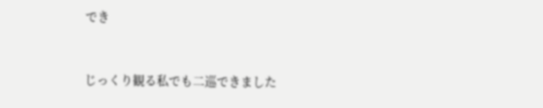でき


じっくり観る私でも二巡できました